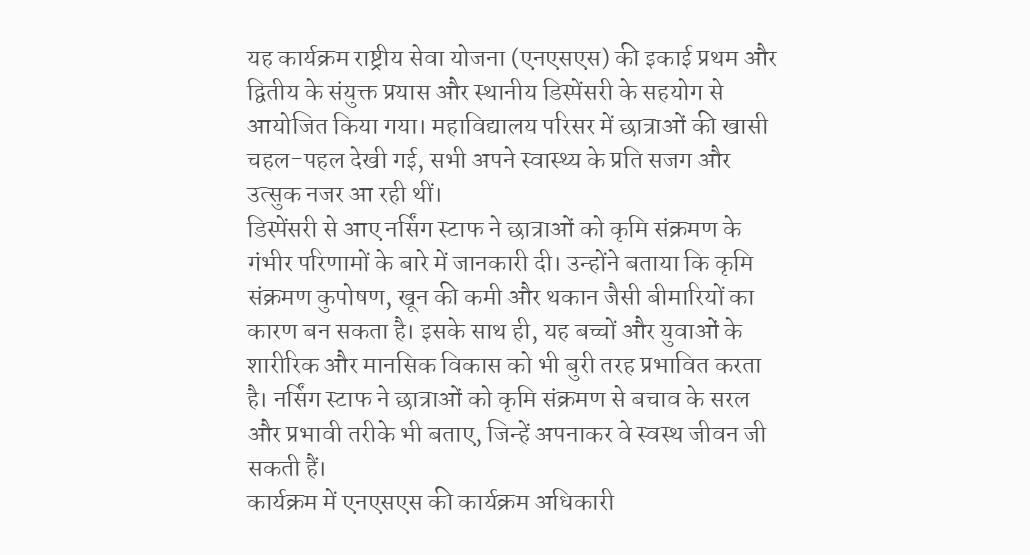यह कार्यक्रम राष्ट्रीय सेवा योजना (एनएसएस) की इकाई प्रथम और द्वितीय के संयुक्त प्रयास और स्थानीय डिस्पेंसरी के सहयोग से आयोजित किया गया। महाविद्यालय परिसर में छात्राओं की खासी चहल-पहल देखी गई, सभी अपने स्वास्थ्य के प्रति सजग और उत्सुक नजर आ रही थीं।
डिस्पेंसरी से आए नर्सिंग स्टाफ ने छात्राओं को कृमि संक्रमण के गंभीर परिणामों के बारे में जानकारी दी। उन्होंने बताया कि कृमि संक्रमण कुपोषण, खून की कमी और थकान जैसी बीमारियों का कारण बन सकता है। इसके साथ ही, यह बच्चों और युवाओं के शारीरिक और मानसिक विकास को भी बुरी तरह प्रभावित करता है। नर्सिंग स्टाफ ने छात्राओं को कृमि संक्रमण से बचाव के सरल और प्रभावी तरीके भी बताए, जिन्हें अपनाकर वे स्वस्थ जीवन जी सकती हैं।
कार्यक्रम में एनएसएस की कार्यक्रम अधिकारी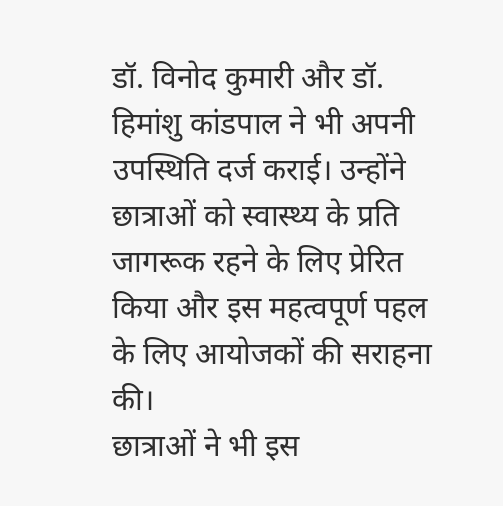डॉ. विनोद कुमारी और डॉ. हिमांशु कांडपाल ने भी अपनी उपस्थिति दर्ज कराई। उन्होंने छात्राओं को स्वास्थ्य के प्रति जागरूक रहने के लिए प्रेरित किया और इस महत्वपूर्ण पहल के लिए आयोजकों की सराहना की।
छात्राओं ने भी इस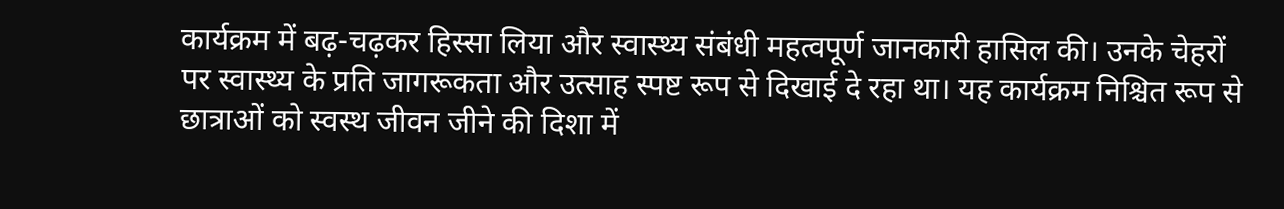कार्यक्रम में बढ़-चढ़कर हिस्सा लिया और स्वास्थ्य संबंधी महत्वपूर्ण जानकारी हासिल की। उनके चेहरों पर स्वास्थ्य के प्रति जागरूकता और उत्साह स्पष्ट रूप से दिखाई दे रहा था। यह कार्यक्रम निश्चित रूप से छात्राओं को स्वस्थ जीवन जीने की दिशा में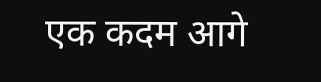एक कदम आगे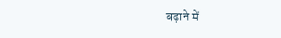बढ़ाने में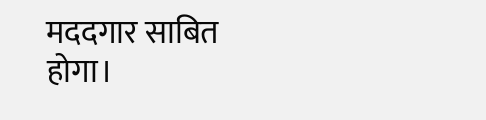मददगार साबित होगा।